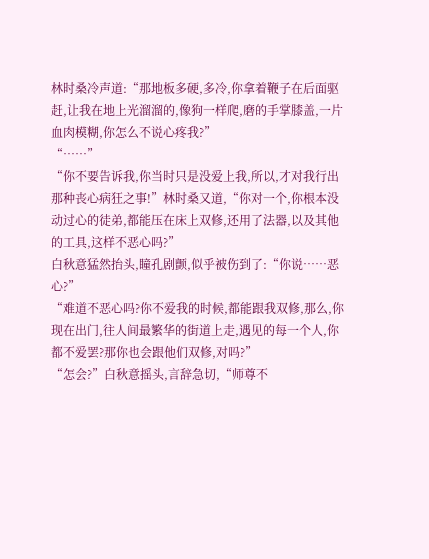林时桑冷声道:“那地板多硬,多冷,你拿着鞭子在后面驱赶,让我在地上光溜溜的,像狗一样爬,磨的手掌膝盖,一片血肉模糊,你怎么不说心疼我?”
“……”
“你不要告诉我,你当时只是没爱上我,所以,才对我行出那种丧心病狂之事!”林时桑又道,“你对一个,你根本没动过心的徒弟,都能压在床上双修,还用了法器,以及其他的工具,这样不恶心吗?”
白秋意猛然抬头,瞳孔剧颤,似乎被伤到了:“你说……恶心?”
“难道不恶心吗?你不爱我的时候,都能跟我双修,那么,你现在出门,往人间最繁华的街道上走,遇见的每一个人,你都不爱罢?那你也会跟他们双修,对吗?”
“怎会?”白秋意摇头,言辞急切,“师尊不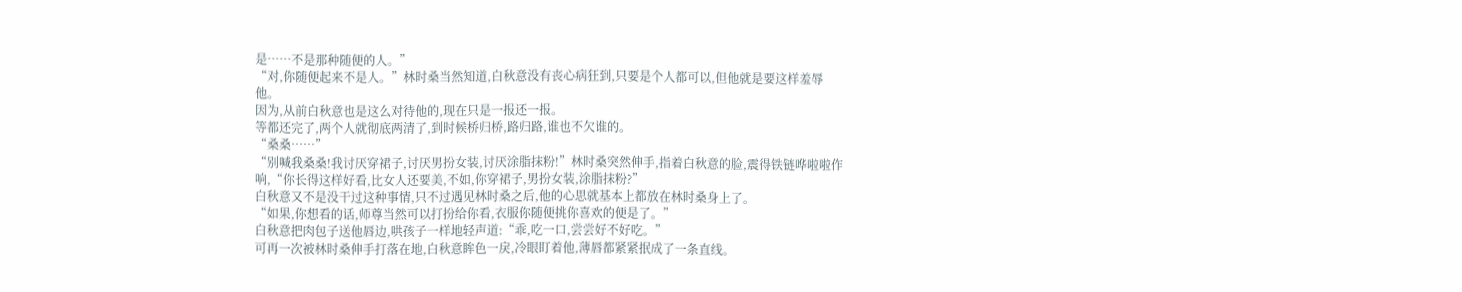是……不是那种随便的人。”
“对,你随便起来不是人。”林时桑当然知道,白秋意没有丧心病狂到,只要是个人都可以,但他就是要这样羞辱他。
因为,从前白秋意也是这么对待他的,现在只是一报还一报。
等都还完了,两个人就彻底两清了,到时候桥归桥,路归路,谁也不欠谁的。
“桑桑……”
“别喊我桑桑!我讨厌穿裙子,讨厌男扮女装,讨厌涂脂抹粉!”林时桑突然伸手,指着白秋意的脸,震得铁链哗啦啦作响,“你长得这样好看,比女人还要美,不如,你穿裙子,男扮女装,涂脂抹粉?”
白秋意又不是没干过这种事情,只不过遇见林时桑之后,他的心思就基本上都放在林时桑身上了。
“如果,你想看的话,师尊当然可以打扮给你看,衣服你随便挑你喜欢的便是了。”
白秋意把肉包子送他唇边,哄孩子一样地轻声道:“乖,吃一口,尝尝好不好吃。”
可再一次被林时桑伸手打落在地,白秋意眸色一戾,冷眼盯着他,薄唇都紧紧抿成了一条直线。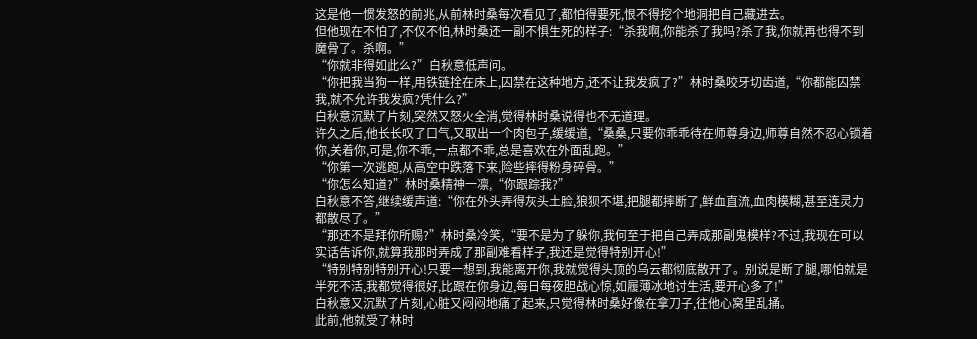这是他一惯发怒的前兆,从前林时桑每次看见了,都怕得要死,恨不得挖个地洞把自己藏进去。
但他现在不怕了,不仅不怕,林时桑还一副不惧生死的样子:“杀我啊,你能杀了我吗?杀了我,你就再也得不到魔骨了。杀啊。”
“你就非得如此么?”白秋意低声问。
“你把我当狗一样,用铁链拴在床上,囚禁在这种地方,还不让我发疯了?”林时桑咬牙切齿道,“你都能囚禁我,就不允许我发疯?凭什么?”
白秋意沉默了片刻,突然又怒火全消,觉得林时桑说得也不无道理。
许久之后,他长长叹了口气,又取出一个肉包子,缓缓道,“桑桑,只要你乖乖待在师尊身边,师尊自然不忍心锁着你,关着你,可是,你不乖,一点都不乖,总是喜欢在外面乱跑。”
“你第一次逃跑,从高空中跌落下来,险些摔得粉身碎骨。”
“你怎么知道?”林时桑精神一凛,“你跟踪我?”
白秋意不答,继续缓声道:“你在外头弄得灰头土脸,狼狈不堪,把腿都摔断了,鲜血直流,血肉模糊,甚至连灵力都散尽了。”
“那还不是拜你所赐?”林时桑冷笑,“要不是为了躲你,我何至于把自己弄成那副鬼模样?不过,我现在可以实话告诉你,就算我那时弄成了那副难看样子,我还是觉得特别开心!”
“特别特别特别开心!只要一想到,我能离开你,我就觉得头顶的乌云都彻底散开了。别说是断了腿,哪怕就是半死不活,我都觉得很好,比跟在你身边,每日每夜胆战心惊,如履薄冰地讨生活,要开心多了!”
白秋意又沉默了片刻,心脏又闷闷地痛了起来,只觉得林时桑好像在拿刀子,往他心窝里乱捅。
此前,他就受了林时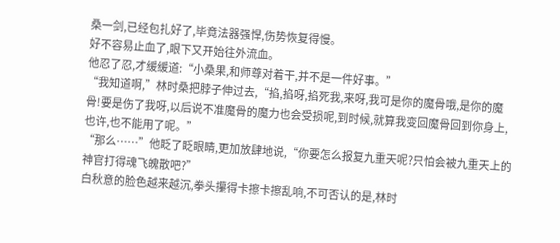桑一剑,已经包扎好了,毕竟法器强悍,伤势恢复得慢。
好不容易止血了,眼下又开始往外流血。
他忍了忍,才缓缓道:“小桑果,和师尊对着干,并不是一件好事。”
“我知道啊,”林时桑把脖子伸过去,“掐,掐呀,掐死我,来呀,我可是你的魔骨哦,是你的魔骨!要是伤了我呀,以后说不准魔骨的魔力也会受损呢,到时候,就算我变回魔骨回到你身上,也许,也不能用了呢。”
“那么……”他眨了眨眼睛,更加放肆地说,“你要怎么报复九重天呢?只怕会被九重天上的神官打得魂飞魄散吧?”
白秋意的脸色越来越沉,拳头攥得卡擦卡擦乱响,不可否认的是,林时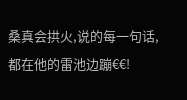桑真会拱火,说的每一句话,都在他的雷池边蹦€€!